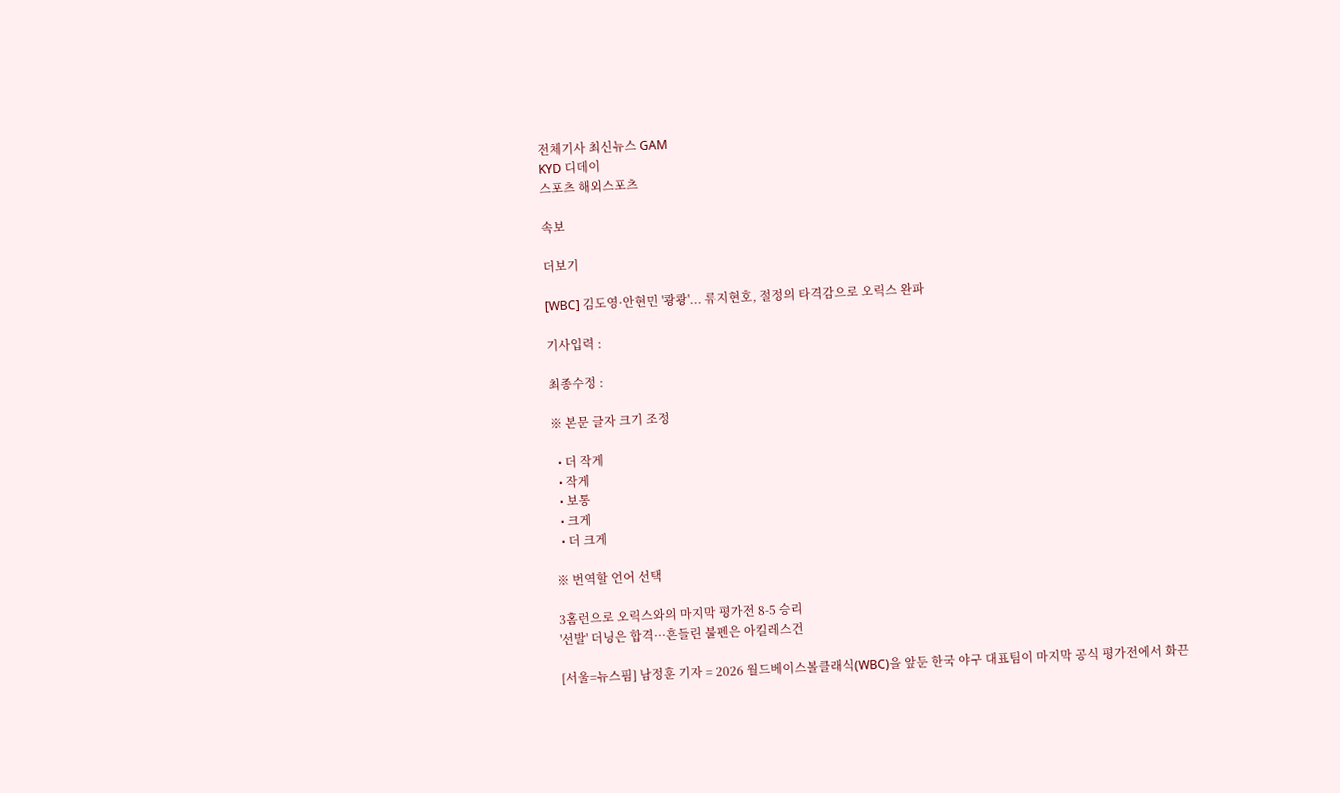전체기사 최신뉴스 GAM
KYD 디데이
스포츠 해외스포츠

속보

더보기

[WBC] 김도영·안현민 '쾅쾅'... 류지현호, 절정의 타격감으로 오릭스 완파

기사입력 :

최종수정 :

※ 본문 글자 크기 조정

  • 더 작게
  • 작게
  • 보통
  • 크게
  • 더 크게

※ 번역할 언어 선택

3홈런으로 오릭스와의 마지막 평가전 8-5 승리
'선발' 더닝은 합격···흔들린 불펜은 아킬레스건

[서울=뉴스핌] 남정훈 기자 = 2026 월드베이스볼클래식(WBC)을 앞둔 한국 야구 대표팀이 마지막 공식 평가전에서 화끈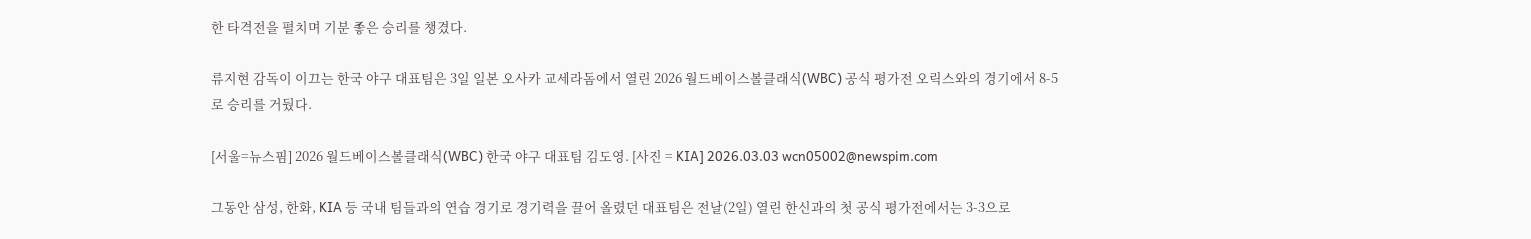한 타격전을 펼치며 기분 좋은 승리를 챙겼다.

류지현 감독이 이끄는 한국 야구 대표팀은 3일 일본 오사카 교세라돔에서 열린 2026 월드베이스볼클래식(WBC) 공식 평가전 오릭스와의 경기에서 8-5로 승리를 거뒀다.

[서울=뉴스핌] 2026 월드베이스볼클래식(WBC) 한국 야구 대표팀 김도영. [사진 = KIA] 2026.03.03 wcn05002@newspim.com

그동안 삼성, 한화, KIA 등 국내 팀들과의 연습 경기로 경기력을 끌어 올렸던 대표팀은 전날(2일) 열린 한신과의 첫 공식 평가전에서는 3-3으로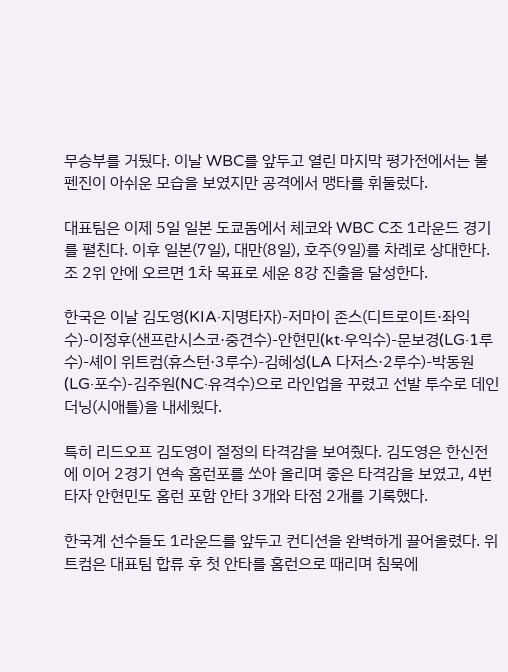무승부를 거뒀다. 이날 WBC를 앞두고 열린 마지막 평가전에서는 불펜진이 아쉬운 모습을 보였지만 공격에서 맹타를 휘둘렀다.

대표팀은 이제 5일 일본 도쿄돔에서 체코와 WBC C조 1라운드 경기를 펼친다. 이후 일본(7일), 대만(8일), 호주(9일)를 차례로 상대한다. 조 2위 안에 오르면 1차 목표로 세운 8강 진출을 달성한다.

한국은 이날 김도영(KIA·지명타자)-저마이 존스(디트로이트·좌익수)-이정후(샌프란시스코·중견수)-안현민(kt·우익수)-문보경(LG·1루수)-셰이 위트컴(휴스턴·3루수)-김혜성(LA 다저스·2루수)-박동원(LG·포수)-김주원(NC·유격수)으로 라인업을 꾸렸고 선발 투수로 데인 더닝(시애틀)을 내세웠다.

특히 리드오프 김도영이 절정의 타격감을 보여줬다. 김도영은 한신전에 이어 2경기 연속 홈런포를 쏘아 올리며 좋은 타격감을 보였고, 4번 타자 안현민도 홈런 포함 안타 3개와 타점 2개를 기록했다.

한국계 선수들도 1라운드를 앞두고 컨디션을 완벽하게 끌어올렸다. 위트컴은 대표팀 합류 후 첫 안타를 홈런으로 때리며 침묵에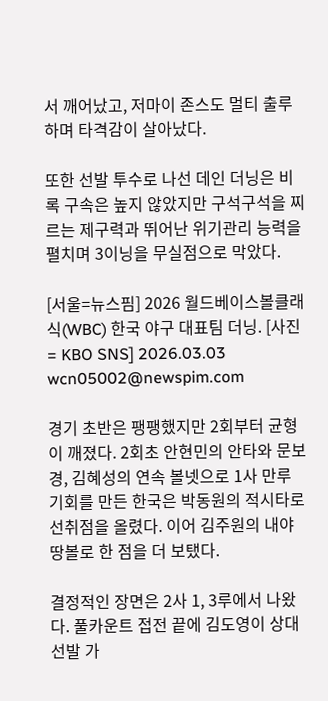서 깨어났고, 저마이 존스도 멀티 출루하며 타격감이 살아났다.

또한 선발 투수로 나선 데인 더닝은 비록 구속은 높지 않았지만 구석구석을 찌르는 제구력과 뛰어난 위기관리 능력을 펼치며 3이닝을 무실점으로 막았다.

[서울=뉴스핌] 2026 월드베이스볼클래식(WBC) 한국 야구 대표팀 더닝. [사진 = KBO SNS] 2026.03.03 wcn05002@newspim.com

경기 초반은 팽팽했지만 2회부터 균형이 깨졌다. 2회초 안현민의 안타와 문보경, 김혜성의 연속 볼넷으로 1사 만루 기회를 만든 한국은 박동원의 적시타로 선취점을 올렸다. 이어 김주원의 내야 땅볼로 한 점을 더 보탰다.

결정적인 장면은 2사 1, 3루에서 나왔다. 풀카운트 접전 끝에 김도영이 상대 선발 가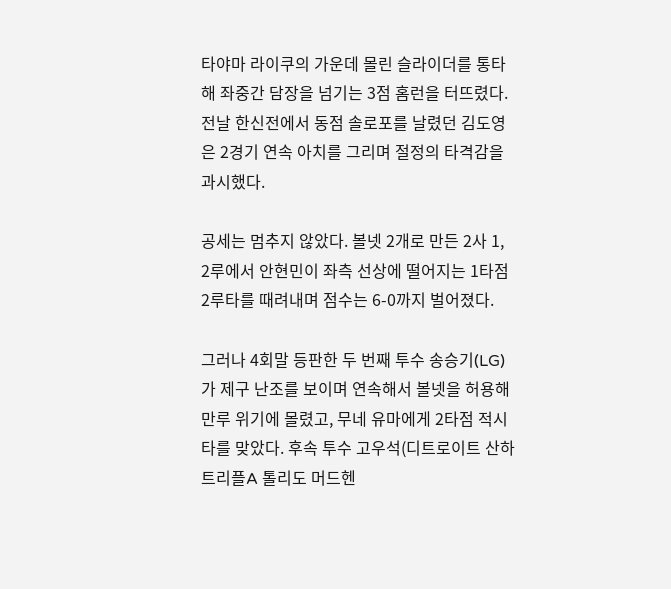타야마 라이쿠의 가운데 몰린 슬라이더를 통타해 좌중간 담장을 넘기는 3점 홈런을 터뜨렸다. 전날 한신전에서 동점 솔로포를 날렸던 김도영은 2경기 연속 아치를 그리며 절정의 타격감을 과시했다.

공세는 멈추지 않았다. 볼넷 2개로 만든 2사 1, 2루에서 안현민이 좌측 선상에 떨어지는 1타점 2루타를 때려내며 점수는 6-0까지 벌어졌다.

그러나 4회말 등판한 두 번째 투수 송승기(LG)가 제구 난조를 보이며 연속해서 볼넷을 허용해 만루 위기에 몰렸고, 무네 유마에게 2타점 적시타를 맞았다. 후속 투수 고우석(디트로이트 산하 트리플A 톨리도 머드헨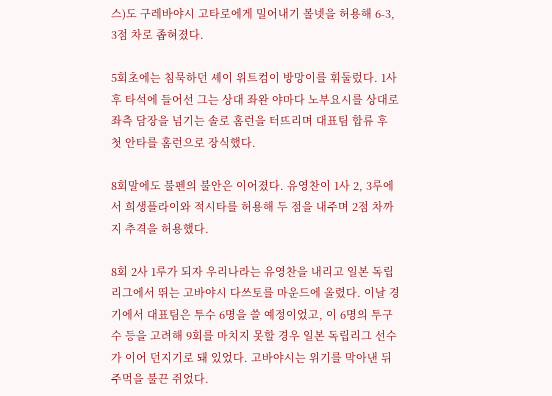스)도 구레바야시 고타로에게 밀어내기 볼넷을 허용해 6-3, 3점 차로 좁혀졌다.

5회초에는 침묵하던 셰이 위트컴이 방망이를 휘둘렀다. 1사 후 타석에 들어선 그는 상대 좌완 야마다 노부요시를 상대로 좌측 담장을 넘기는 솔로 홈런을 터뜨리며 대표팀 합류 후 첫 안타를 홈런으로 장식했다.

8회말에도 불펜의 불안은 이어졌다. 유영찬이 1사 2, 3루에서 희생플라이와 적시타를 허용해 두 점을 내주며 2점 차까지 추격을 허용했다.

8회 2사 1루가 되자 우리나라는 유영찬을 내리고 일본 독립리그에서 뛰는 고바야시 다쓰토를 마운드에 올렸다. 이날 경기에서 대표팀은 투수 6명을 쓸 예정이었고, 이 6명의 투구 수 등을 고려해 9회를 마치지 못할 경우 일본 독립리그 선수가 이어 던지기로 돼 있었다. 고바야시는 위기를 막아낸 뒤 주먹을 불끈 쥐었다.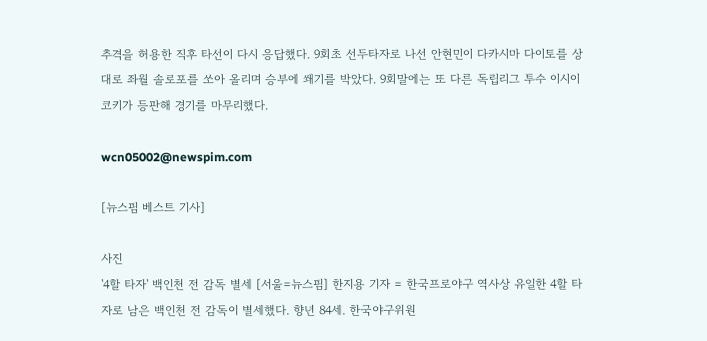추격을 허용한 직후 타선이 다시 응답했다. 9회초 선두타자로 나선 안현민이 다카시마 다이토를 상대로 좌월 솔로포를 쏘아 올리며 승부에 쐐기를 박았다. 9회말에는 또 다른 독립리그 투수 이시이 코키가 등판해 경기를 마무리했다.

wcn05002@newspim.com

[뉴스핌 베스트 기사]

사진
'4할 타자' 백인천 전 감독 별세 [서울=뉴스핌] 한지용 기자 = 한국프로야구 역사상 유일한 4할 타자로 남은 백인천 전 감독이 별세했다. 향년 84세. 한국야구위원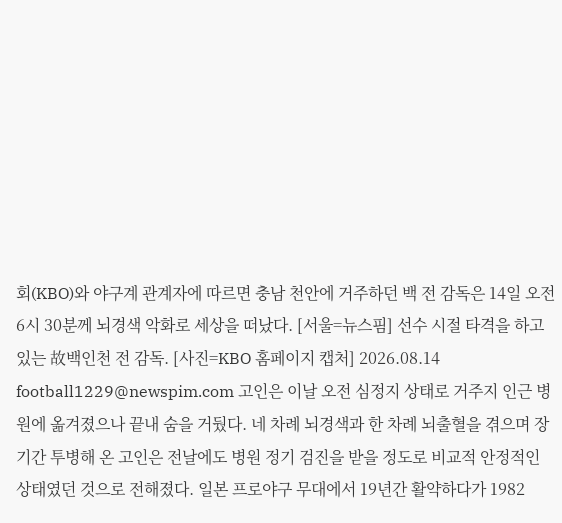회(KBO)와 야구계 관계자에 따르면 충남 천안에 거주하던 백 전 감독은 14일 오전 6시 30분께 뇌경색 악화로 세상을 떠났다. [서울=뉴스핌] 선수 시절 타격을 하고 있는 故백인천 전 감독. [사진=KBO 홈페이지 캡처] 2026.08.14 football1229@newspim.com 고인은 이날 오전 심정지 상태로 거주지 인근 병원에 옮겨졌으나 끝내 숨을 거뒀다. 네 차례 뇌경색과 한 차례 뇌출혈을 겪으며 장기간 투병해 온 고인은 전날에도 병원 정기 검진을 받을 정도로 비교적 안정적인 상태였던 것으로 전해졌다. 일본 프로야구 무대에서 19년간 활약하다가 1982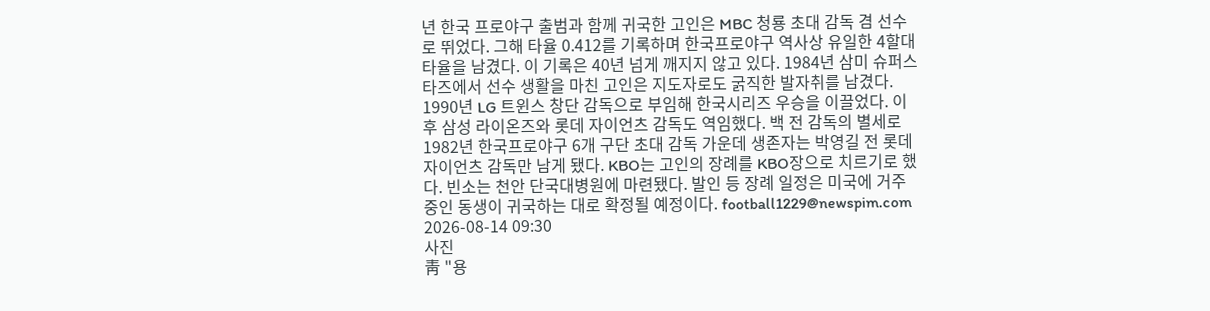년 한국 프로야구 출범과 함께 귀국한 고인은 MBC 청룡 초대 감독 겸 선수로 뛰었다. 그해 타율 0.412를 기록하며 한국프로야구 역사상 유일한 4할대 타율을 남겼다. 이 기록은 40년 넘게 깨지지 않고 있다. 1984년 삼미 슈퍼스타즈에서 선수 생활을 마친 고인은 지도자로도 굵직한 발자취를 남겼다. 1990년 LG 트윈스 창단 감독으로 부임해 한국시리즈 우승을 이끌었다. 이후 삼성 라이온즈와 롯데 자이언츠 감독도 역임했다. 백 전 감독의 별세로 1982년 한국프로야구 6개 구단 초대 감독 가운데 생존자는 박영길 전 롯데 자이언츠 감독만 남게 됐다. KBO는 고인의 장례를 KBO장으로 치르기로 했다. 빈소는 천안 단국대병원에 마련됐다. 발인 등 장례 일정은 미국에 거주 중인 동생이 귀국하는 대로 확정될 예정이다. football1229@newspim.com 2026-08-14 09:30
사진
靑 "용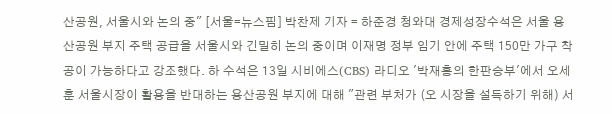산공원, 서울시와 논의 중" [서울=뉴스핌] 박찬제 기자 = 하준경 청와대 경제성장수석은 서울 용산공원 부지 주택 공급을 서울시와 긴밀히 논의 중이며 이재명 정부 임기 안에 주택 150만 가구 착공이 가능하다고 강조했다. 하 수석은 13일 시비에스(CBS) 라디오 '박재홍의 한판승부'에서 오세훈 서울시장이 활용을 반대하는 용산공원 부지에 대해 "관련 부처가 (오 시장을 설득하기 위해) 서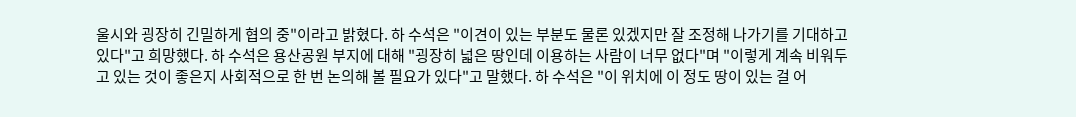울시와 굉장히 긴밀하게 협의 중"이라고 밝혔다. 하 수석은 "이견이 있는 부분도 물론 있겠지만 잘 조정해 나가기를 기대하고 있다"고 희망했다. 하 수석은 용산공원 부지에 대해 "굉장히 넓은 땅인데 이용하는 사람이 너무 없다"며 "이렇게 계속 비워두고 있는 것이 좋은지 사회적으로 한 번 논의해 볼 필요가 있다"고 말했다. 하 수석은 "이 위치에 이 정도 땅이 있는 걸 어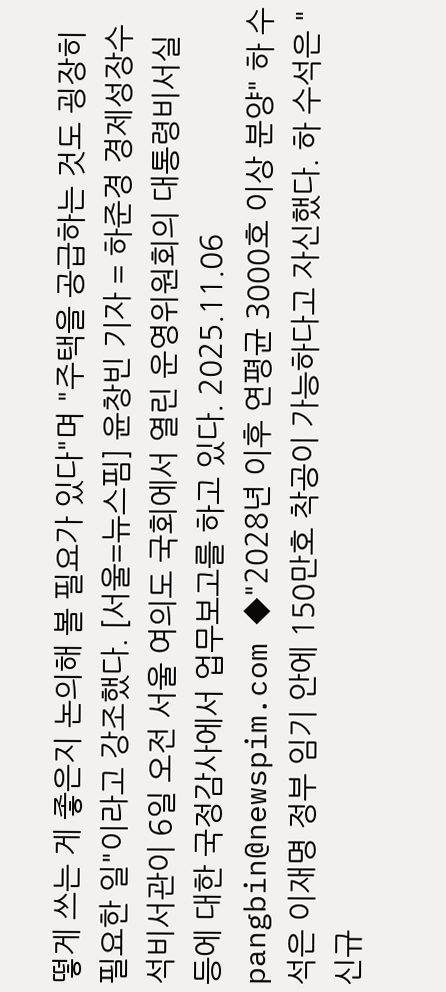떻게 쓰는 게 좋은지 논의해 볼 필요가 있다"며 "주택을 공급하는 것도 굉장히 필요한 일"이라고 강조했다. [서울=뉴스핌] 윤창빈 기자 = 하준경 경제성장수석비서관이 6일 오전 서울 여의도 국회에서 열린 운영위원회의 대통령비서실 등에 대한 국정감사에서 업무보고를 하고 있다. 2025.11.06 pangbin@newspim.com ◆"2028년 이후 연평균 3000호 이상 분양" 하 수석은 이재명 정부 임기 안에 150만호 착공이 가능하다고 자신했다. 하 수석은 "신규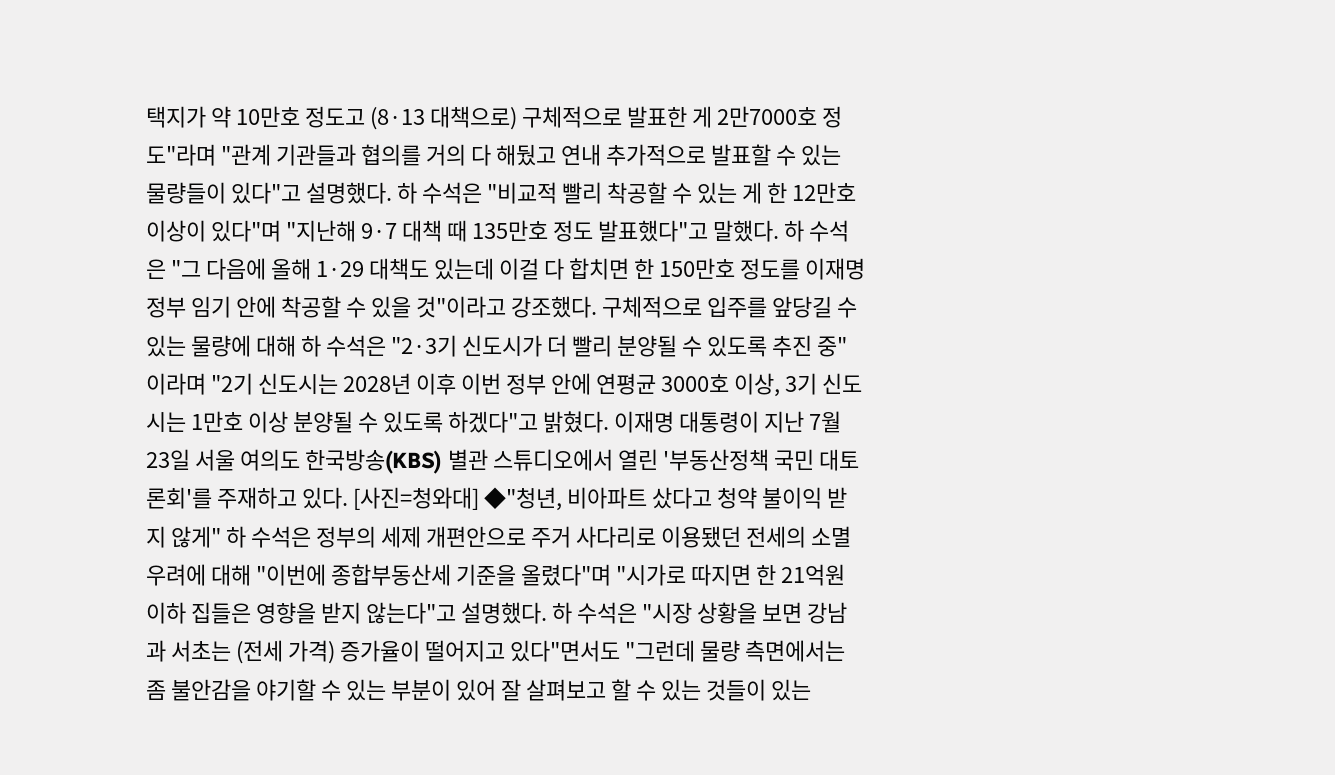택지가 약 10만호 정도고 (8·13 대책으로) 구체적으로 발표한 게 2만7000호 정도"라며 "관계 기관들과 협의를 거의 다 해뒀고 연내 추가적으로 발표할 수 있는 물량들이 있다"고 설명했다. 하 수석은 "비교적 빨리 착공할 수 있는 게 한 12만호 이상이 있다"며 "지난해 9·7 대책 때 135만호 정도 발표했다"고 말했다. 하 수석은 "그 다음에 올해 1·29 대책도 있는데 이걸 다 합치면 한 150만호 정도를 이재명 정부 임기 안에 착공할 수 있을 것"이라고 강조했다. 구체적으로 입주를 앞당길 수 있는 물량에 대해 하 수석은 "2·3기 신도시가 더 빨리 분양될 수 있도록 추진 중"이라며 "2기 신도시는 2028년 이후 이번 정부 안에 연평균 3000호 이상, 3기 신도시는 1만호 이상 분양될 수 있도록 하겠다"고 밝혔다. 이재명 대통령이 지난 7월 23일 서울 여의도 한국방송(KBS) 별관 스튜디오에서 열린 '부동산정책 국민 대토론회'를 주재하고 있다. [사진=청와대] ◆"청년, 비아파트 샀다고 청약 불이익 받지 않게" 하 수석은 정부의 세제 개편안으로 주거 사다리로 이용됐던 전세의 소멸 우려에 대해 "이번에 종합부동산세 기준을 올렸다"며 "시가로 따지면 한 21억원 이하 집들은 영향을 받지 않는다"고 설명했다. 하 수석은 "시장 상황을 보면 강남과 서초는 (전세 가격) 증가율이 떨어지고 있다"면서도 "그런데 물량 측면에서는 좀 불안감을 야기할 수 있는 부분이 있어 잘 살펴보고 할 수 있는 것들이 있는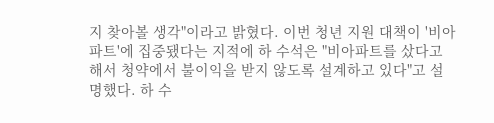지 찾아볼 생각"이라고 밝혔다. 이번 청년 지원 대책이 '비아파트'에 집중됐다는 지적에 하 수석은 "비아파트를 샀다고 해서 청약에서 불이익을 받지 않도록 설계하고 있다"고 설명했다. 하 수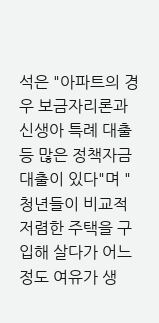석은 "아파트의 경우 보금자리론과 신생아 특례 대출 등 많은 정책자금 대출이 있다"며 "청년들이 비교적 저렴한 주택을 구입해 살다가 어느 정도 여유가 생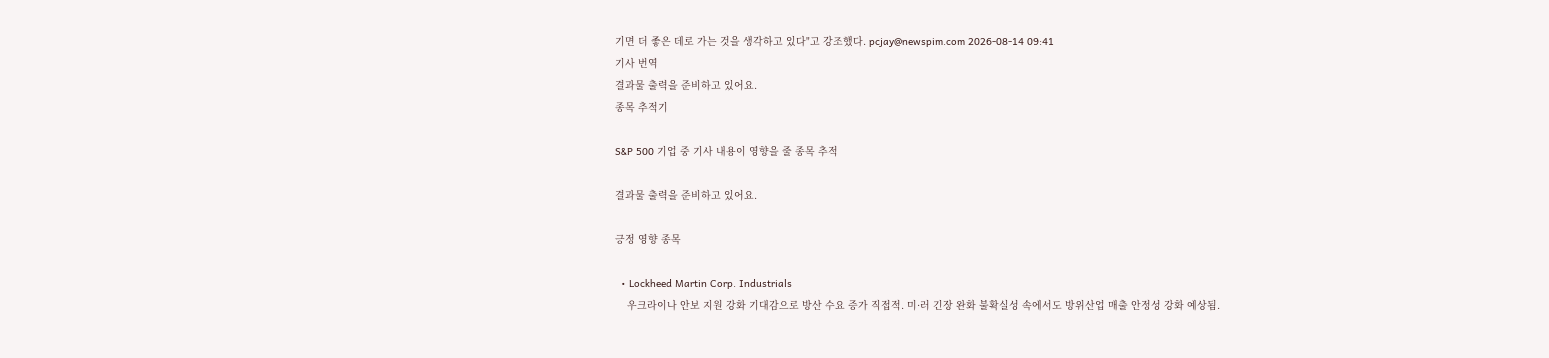기면 더 좋은 데로 가는 것을 생각하고 있다"고 강조했다. pcjay@newspim.com 2026-08-14 09:41
기사 번역
결과물 출력을 준비하고 있어요.
종목 추적기

S&P 500 기업 중 기사 내용이 영향을 줄 종목 추적

결과물 출력을 준비하고 있어요.

긍정 영향 종목

  • Lockheed Martin Corp. Industrials
    우크라이나 안보 지원 강화 기대감으로 방산 수요 증가 직접적. 미·러 긴장 완화 불확실성 속에서도 방위산업 매출 안정성 강화 예상됨.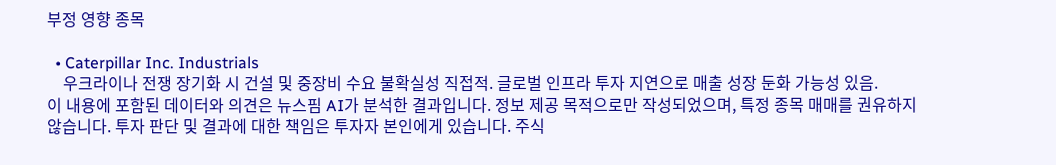부정 영향 종목

  • Caterpillar Inc. Industrials
    우크라이나 전쟁 장기화 시 건설 및 중장비 수요 불확실성 직접적. 글로벌 인프라 투자 지연으로 매출 성장 둔화 가능성 있음.
이 내용에 포함된 데이터와 의견은 뉴스핌 AI가 분석한 결과입니다. 정보 제공 목적으로만 작성되었으며, 특정 종목 매매를 권유하지 않습니다. 투자 판단 및 결과에 대한 책임은 투자자 본인에게 있습니다. 주식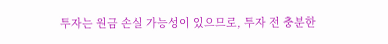투자는 원금 손실 가능성이 있으므로, 투자 전 충분한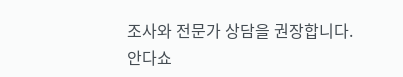조사와 전문가 상담을 권장합니다.
안다쇼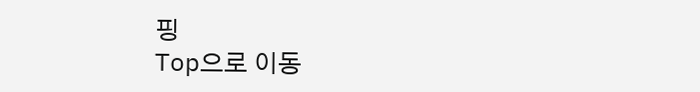핑
Top으로 이동